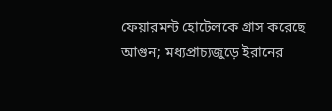ফেয়ারমন্ট হোটেলকে গ্রাস করেছে আগুন; মধ্যপ্রাচ্যজুড়ে ইরানের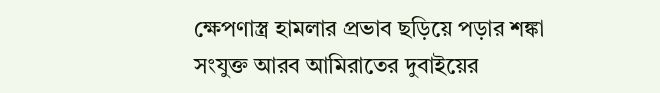ক্ষেপণাস্ত্র হামলার প্রভাব ছড়িয়ে পড়ার শঙ্কা
সংযুক্ত আরব আমিরাতের দুবাইয়ের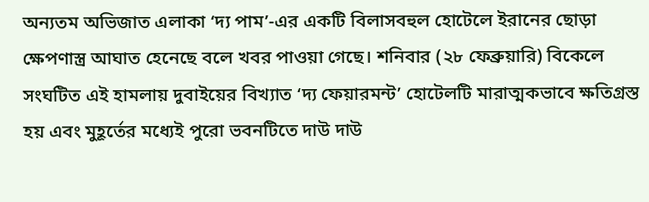অন্যতম অভিজাত এলাকা ‘দ্য পাম’-এর একটি বিলাসবহুল হোটেলে ইরানের ছোড়া ক্ষেপণাস্ত্র আঘাত হেনেছে বলে খবর পাওয়া গেছে। শনিবার (২৮ ফেব্রুয়ারি) বিকেলে সংঘটিত এই হামলায় দুবাইয়ের বিখ্যাত ‘দ্য ফেয়ারমন্ট’ হোটেলটি মারাত্মকভাবে ক্ষতিগ্রস্ত হয় এবং মুহূর্তের মধ্যেই পুরো ভবনটিতে দাউ দাউ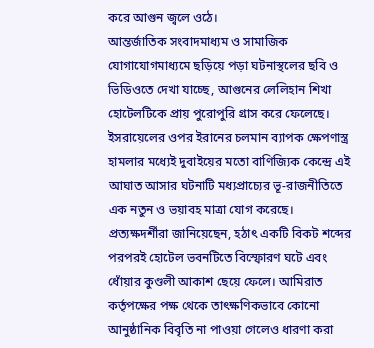করে আগুন জ্বলে ওঠে।
আন্তর্জাতিক সংবাদমাধ্যম ও সামাজিক যোগাযোগমাধ্যমে ছড়িয়ে পড়া ঘটনাস্থলের ছবি ও ভিডিওতে দেখা যাচ্ছে, আগুনের লেলিহান শিখা হোটেলটিকে প্রায় পুরোপুরি গ্রাস করে ফেলেছে। ইসরায়েলের ওপর ইরানের চলমান ব্যাপক ক্ষেপণাস্ত্র হামলার মধ্যেই দুবাইয়ের মতো বাণিজ্যিক কেন্দ্রে এই আঘাত আসার ঘটনাটি মধ্যপ্রাচ্যের ভূ-রাজনীতিতে এক নতুন ও ভয়াবহ মাত্রা যোগ করেছে।
প্রত্যক্ষদর্শীরা জানিয়েছেন, হঠাৎ একটি বিকট শব্দের পরপরই হোটেল ভবনটিতে বিস্ফোরণ ঘটে এবং ধোঁয়ার কুণ্ডলী আকাশ ছেয়ে ফেলে। আমিরাত কর্তৃপক্ষের পক্ষ থেকে তাৎক্ষণিকভাবে কোনো আনুষ্ঠানিক বিবৃতি না পাওয়া গেলেও ধারণা করা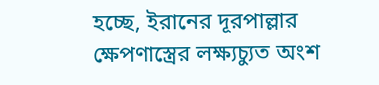হচ্ছে, ইরানের দূরপাল্লার ক্ষেপণাস্ত্রের লক্ষ্যচ্যুত অংশ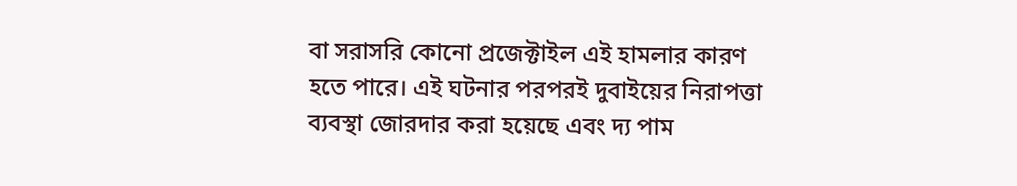বা সরাসরি কোনো প্রজেক্টাইল এই হামলার কারণ হতে পারে। এই ঘটনার পরপরই দুবাইয়ের নিরাপত্তা ব্যবস্থা জোরদার করা হয়েছে এবং দ্য পাম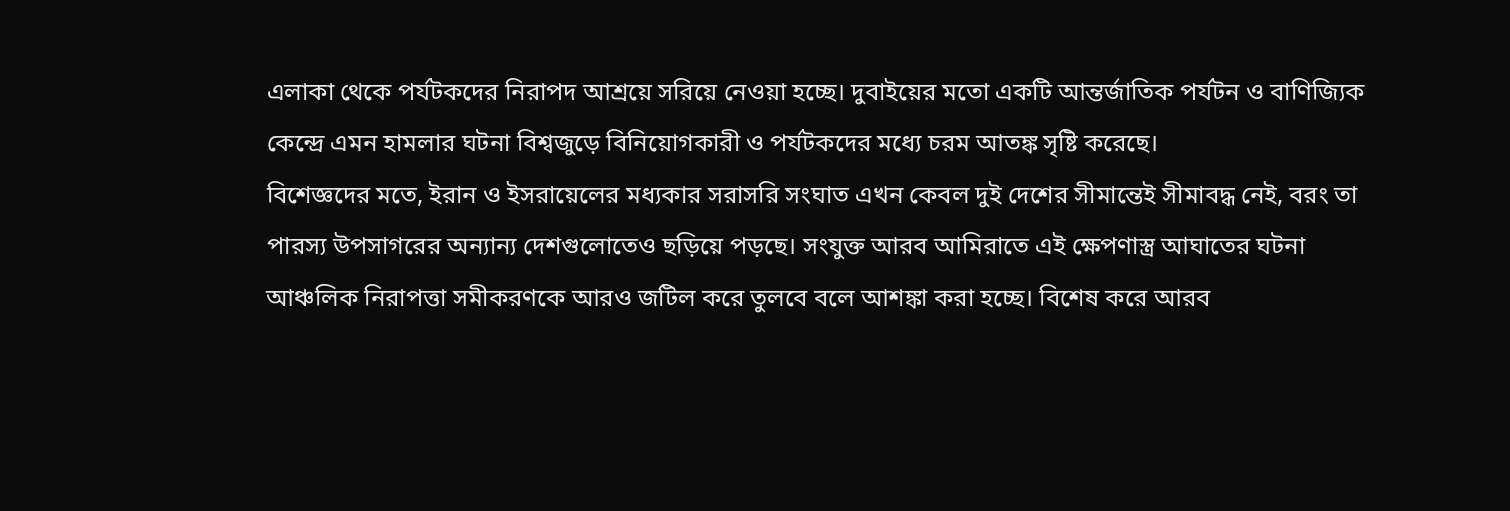এলাকা থেকে পর্যটকদের নিরাপদ আশ্রয়ে সরিয়ে নেওয়া হচ্ছে। দুবাইয়ের মতো একটি আন্তর্জাতিক পর্যটন ও বাণিজ্যিক কেন্দ্রে এমন হামলার ঘটনা বিশ্বজুড়ে বিনিয়োগকারী ও পর্যটকদের মধ্যে চরম আতঙ্ক সৃষ্টি করেছে।
বিশেজ্ঞদের মতে, ইরান ও ইসরায়েলের মধ্যকার সরাসরি সংঘাত এখন কেবল দুই দেশের সীমান্তেই সীমাবদ্ধ নেই, বরং তা পারস্য উপসাগরের অন্যান্য দেশগুলোতেও ছড়িয়ে পড়ছে। সংযুক্ত আরব আমিরাতে এই ক্ষেপণাস্ত্র আঘাতের ঘটনা আঞ্চলিক নিরাপত্তা সমীকরণকে আরও জটিল করে তুলবে বলে আশঙ্কা করা হচ্ছে। বিশেষ করে আরব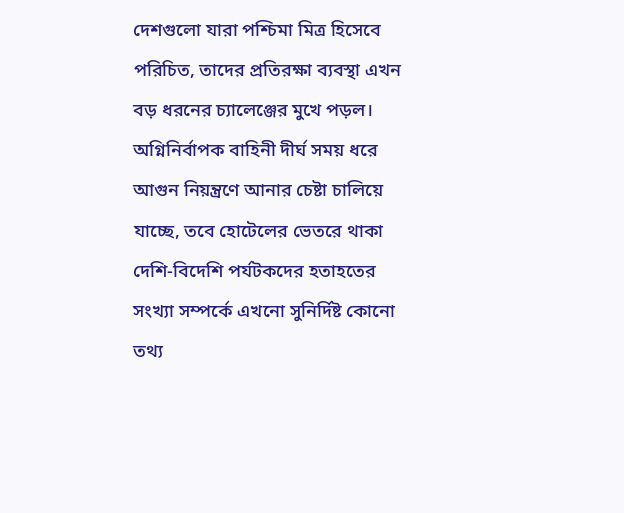দেশগুলো যারা পশ্চিমা মিত্র হিসেবে পরিচিত, তাদের প্রতিরক্ষা ব্যবস্থা এখন বড় ধরনের চ্যালেঞ্জের মুখে পড়ল।
অগ্নিনির্বাপক বাহিনী দীর্ঘ সময় ধরে আগুন নিয়ন্ত্রণে আনার চেষ্টা চালিয়ে যাচ্ছে, তবে হোটেলের ভেতরে থাকা দেশি-বিদেশি পর্যটকদের হতাহতের সংখ্যা সম্পর্কে এখনো সুনির্দিষ্ট কোনো তথ্য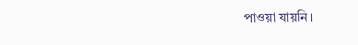পাওয়া যায়নি।